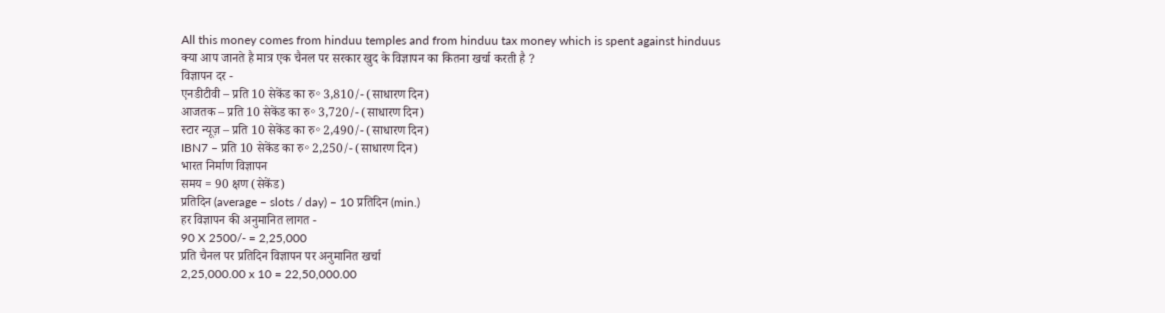All this money comes from hinduu temples and from hinduu tax money which is spent against hinduus
क्या आप जानते है मात्र एक चैनल पर सरकार खुद के विज्ञापन का कितना खर्चा करती है ?
विज्ञापन दर -
एनडीटीवी – प्रति 10 सेकेंड का रु॰ 3,810/- (साधारण दिन)
आजतक – प्रति 10 सेकेंड का रु॰ 3,720/- (साधारण दिन)
स्टार न्यूज़ – प्रति 10 सेकेंड का रु॰ 2,490/- (साधारण दिन)
IBN7 – प्रति 10 सेकेंड का रु॰ 2,250/- (साधारण दिन)
भारत निर्माण विज्ञापन
समय = 90 क्षण (सेकेंड)
प्रतिदिन (average – slots / day) – 10 प्रतिदिन (min.)
हर विज्ञापन की अनुमानित लागत -
90 X 2500/- = 2,25,000
प्रति चैनल पर प्रतिदिन विज्ञापन पर अनुमानित खर्चा
2,25,000.00 x 10 = 22,50,000.00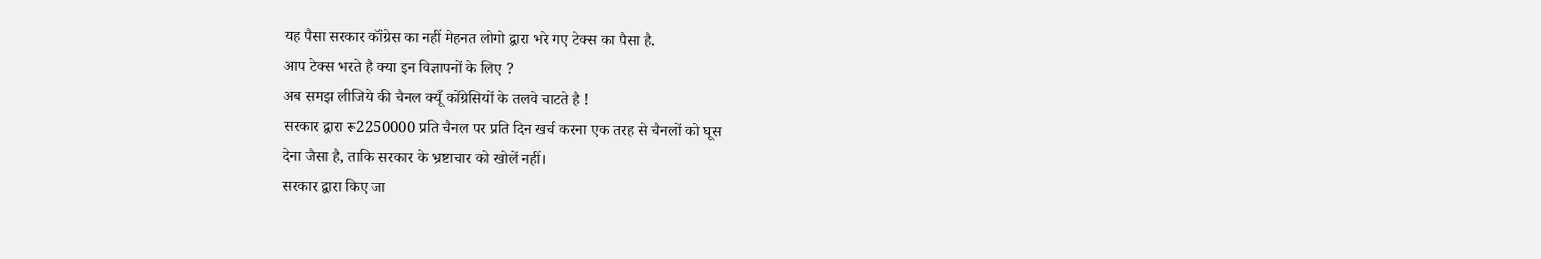यह पैसा सरकार कॉंग्रेस का नहीं मेहनत लोगो द्वारा भरे गए टेक्स का पैसा है.
आप टेक्स भरते है क्या इन विज्ञापनों के लिए ?
अब समझ लीजिये की चैनल क्यूँ कोंग्रेसियों के तलवे चाटते है !
सरकार द्वारा रू2250000 प्रति चैनल पर प्रति दिन खर्च करना एक तरह से चैनलों को घूस
देना जैसा है, ताकि सरकार के भ्रष्टाचार को खोलें नहीं।
सरकार द्वारा किए जा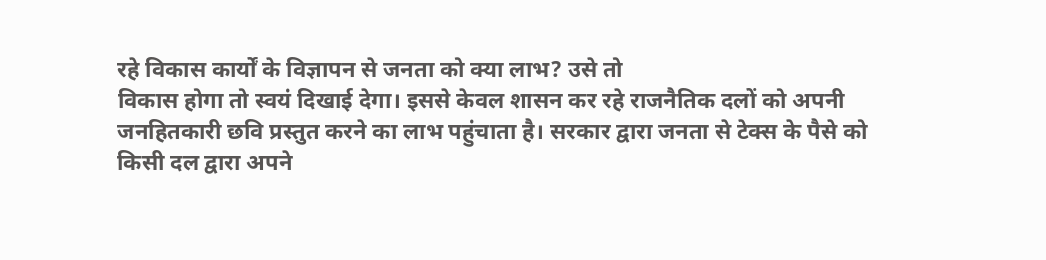रहे विकास कार्यों के विज्ञापन से जनता को क्या लाभ? उसे तो
विकास होगा तो स्वयं दिखाई देगा। इससे केवल शासन कर रहे राजनैतिक दलों को अपनी
जनहितकारी छवि प्रस्तुत करने का लाभ पहुंचाता है। सरकार द्वारा जनता से टेक्स के पैसे को
किसी दल द्वारा अपने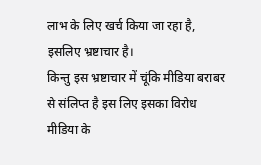लाभ के लिए खर्च किया जा रहा है, इसलिए भ्रष्टाचार है।
किन्तु इस भ्रष्टाचार में चूंकि मीडिया बराबर से संलिप्त है इस लिए इसका विरोध मीडिया के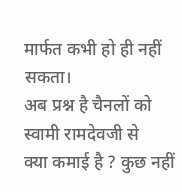मार्फत कभी हो ही नहीं सकता।
अब प्रश्न है चैनलों को स्वामी रामदेवजी से
क्या कमाई है ? कुछ नहीं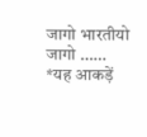जागो भारतीयो जागो ……
*यह आकड़ें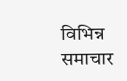विभिन्न समाचार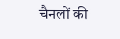चैनलों की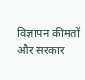विज्ञापन कीमतों और सरकार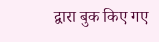द्वारा बुक किए गए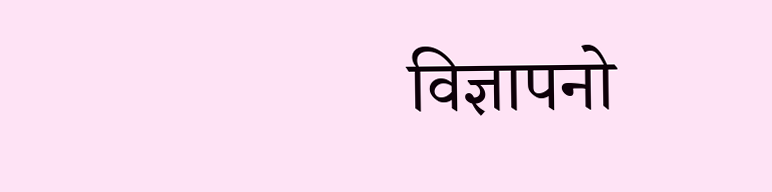विज्ञापनो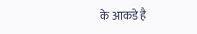के आकडे है